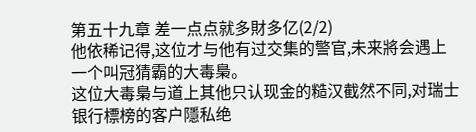第五十九章 差一点点就多財多亿(2/2)
他依稀记得,这位才与他有过交集的警官,未来將会遇上一个叫冠猜霸的大毒梟。
这位大毒梟与道上其他只认现金的糙汉截然不同,对瑞士银行標榜的客户隱私绝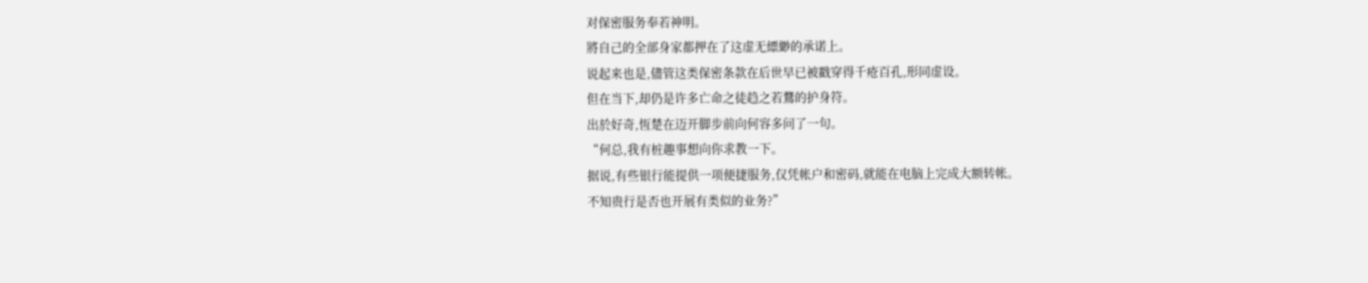对保密服务奉若神明。
將自己的全部身家都押在了这虚无縹緲的承诺上。
说起来也是,儘管这类保密条款在后世早已被戳穿得千疮百孔,形同虚设。
但在当下,却仍是许多亡命之徒趋之若鶩的护身符。
出於好奇,恆楚在迈开脚步前向何容多问了一句。
“何总,我有桩趣事想向你求教一下。
据说,有些银行能提供一项便捷服务,仅凭帐户和密码,就能在电脑上完成大额转帐。
不知贵行是否也开展有类似的业务?”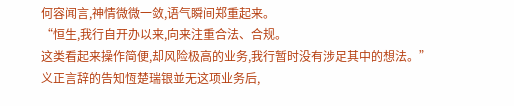何容闻言,神情微微一敛,语气瞬间郑重起来。
“恒生,我行自开办以来,向来注重合法、合规。
这类看起来操作简便,却风险极高的业务,我行暂时没有涉足其中的想法。”
义正言辞的告知恆楚瑞银並无这项业务后,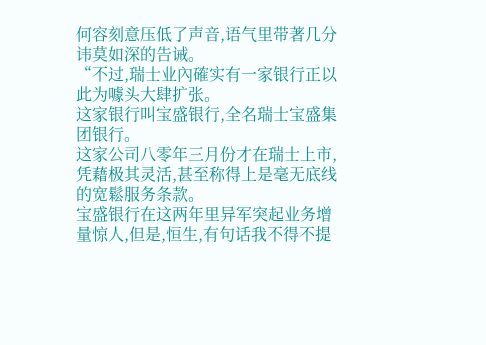何容刻意压低了声音,语气里带著几分讳莫如深的告诫。
“不过,瑞士业內確实有一家银行正以此为噱头大肆扩张。
这家银行叫宝盛银行,全名瑞士宝盛集团银行。
这家公司八零年三月份才在瑞士上市,凭藉极其灵活,甚至称得上是毫无底线的宽鬆服务条款。
宝盛银行在这两年里异军突起业务增量惊人,但是,恒生,有句话我不得不提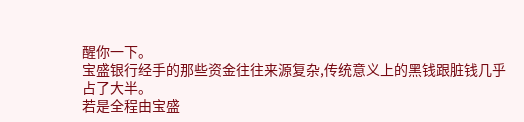醒你一下。
宝盛银行经手的那些资金往往来源复杂,传统意义上的黑钱跟脏钱几乎占了大半。
若是全程由宝盛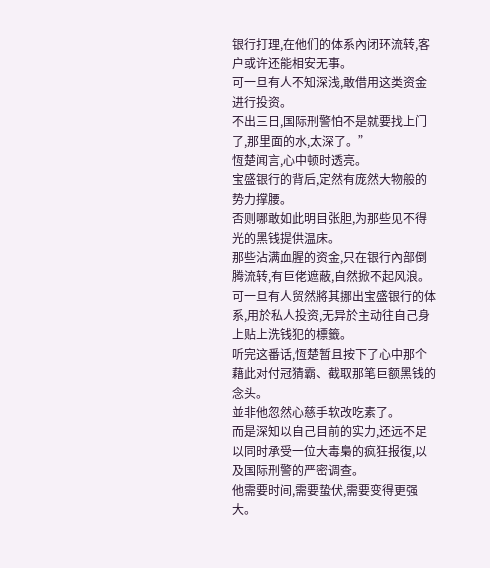银行打理,在他们的体系內闭环流转,客户或许还能相安无事。
可一旦有人不知深浅,敢借用这类资金进行投资。
不出三日,国际刑警怕不是就要找上门了,那里面的水,太深了。”
恆楚闻言,心中顿时透亮。
宝盛银行的背后,定然有庞然大物般的势力撑腰。
否则哪敢如此明目张胆,为那些见不得光的黑钱提供温床。
那些沾满血腥的资金,只在银行內部倒腾流转,有巨佬遮蔽,自然掀不起风浪。
可一旦有人贸然將其挪出宝盛银行的体系,用於私人投资,无异於主动往自己身上贴上洗钱犯的標籤。
听完这番话,恆楚暂且按下了心中那个藉此对付冠猜霸、截取那笔巨额黑钱的念头。
並非他忽然心慈手软改吃素了。
而是深知以自己目前的实力,还远不足以同时承受一位大毒梟的疯狂报復,以及国际刑警的严密调查。
他需要时间,需要蛰伏,需要变得更强大。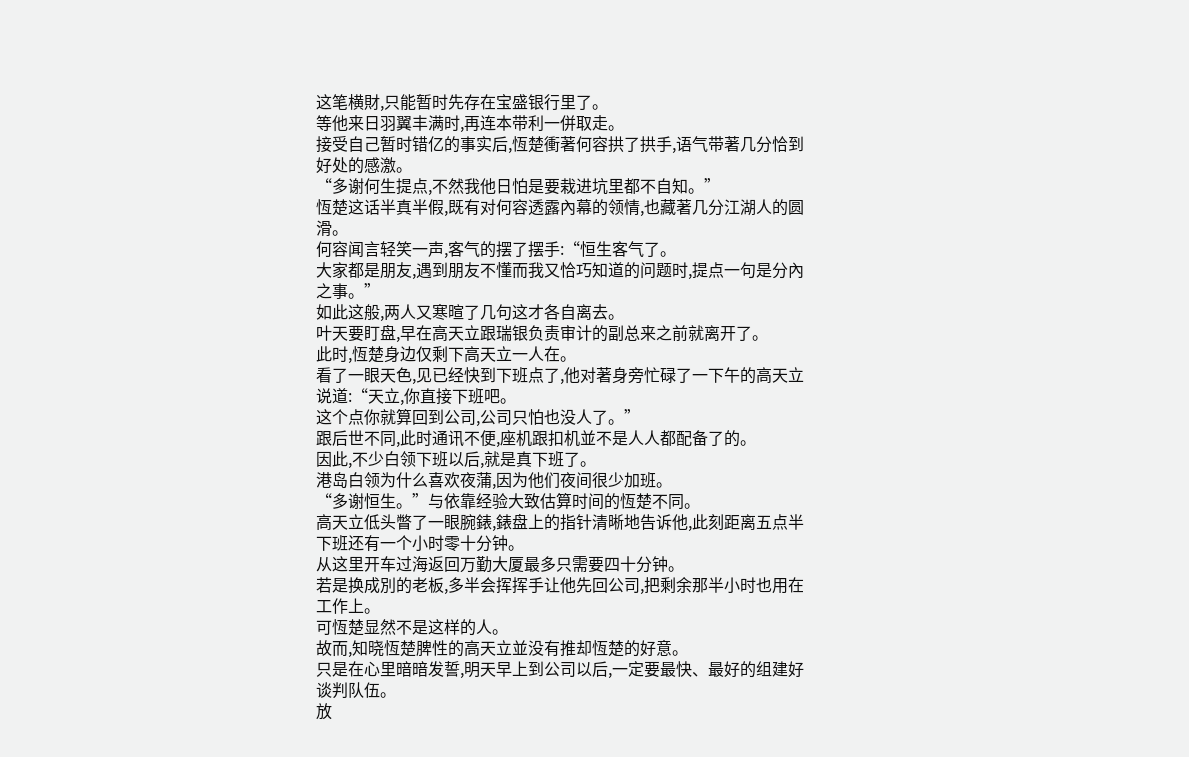这笔横財,只能暂时先存在宝盛银行里了。
等他来日羽翼丰满时,再连本带利一併取走。
接受自己暂时错亿的事实后,恆楚衝著何容拱了拱手,语气带著几分恰到好处的感激。
“多谢何生提点,不然我他日怕是要栽进坑里都不自知。”
恆楚这话半真半假,既有对何容透露內幕的领情,也藏著几分江湖人的圆滑。
何容闻言轻笑一声,客气的摆了摆手:“恒生客气了。
大家都是朋友,遇到朋友不懂而我又恰巧知道的问题时,提点一句是分內之事。”
如此这般,两人又寒暄了几句这才各自离去。
叶天要盯盘,早在高天立跟瑞银负责审计的副总来之前就离开了。
此时,恆楚身边仅剩下高天立一人在。
看了一眼天色,见已经快到下班点了,他对著身旁忙碌了一下午的高天立说道:“天立,你直接下班吧。
这个点你就算回到公司,公司只怕也没人了。”
跟后世不同,此时通讯不便,座机跟扣机並不是人人都配备了的。
因此,不少白领下班以后,就是真下班了。
港岛白领为什么喜欢夜蒲,因为他们夜间很少加班。
“多谢恒生。”与依靠经验大致估算时间的恆楚不同。
高天立低头瞥了一眼腕錶,錶盘上的指针清晰地告诉他,此刻距离五点半下班还有一个小时零十分钟。
从这里开车过海返回万勤大厦最多只需要四十分钟。
若是换成別的老板,多半会挥挥手让他先回公司,把剩余那半小时也用在工作上。
可恆楚显然不是这样的人。
故而,知晓恆楚脾性的高天立並没有推却恆楚的好意。
只是在心里暗暗发誓,明天早上到公司以后,一定要最快、最好的组建好谈判队伍。
放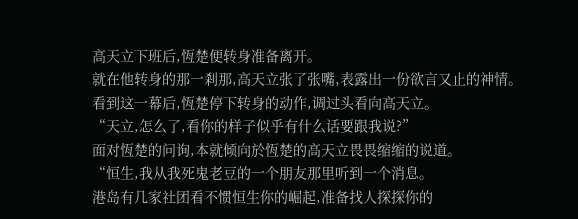高天立下班后,恆楚便转身准备离开。
就在他转身的那一剎那,高天立张了张嘴,表露出一份欲言又止的神情。
看到这一幕后,恆楚停下转身的动作,调过头看向高天立。
“天立,怎么了,看你的样子似乎有什么话要跟我说?”
面对恆楚的问询,本就倾向於恆楚的高天立畏畏缩缩的说道。
“恒生,我从我死鬼老豆的一个朋友那里听到一个消息。
港岛有几家社团看不惯恒生你的崛起,准备找人探探你的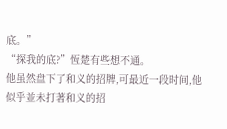底。”
“探我的底?”恆楚有些想不通。
他虽然盘下了和义的招牌,可最近一段时间,他似乎並未打著和义的招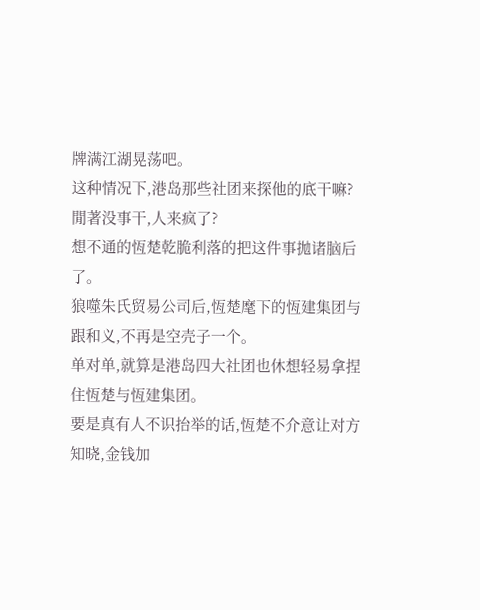牌满江湖晃荡吧。
这种情况下,港岛那些社团来探他的底干嘛?
閒著没事干,人来疯了?
想不通的恆楚乾脆利落的把这件事拋诸脑后了。
狼噬朱氏贸易公司后,恆楚麾下的恆建集团与跟和义,不再是空壳子一个。
单对单,就算是港岛四大社团也休想轻易拿捏住恆楚与恆建集团。
要是真有人不识抬举的话,恆楚不介意让对方知晓,金钱加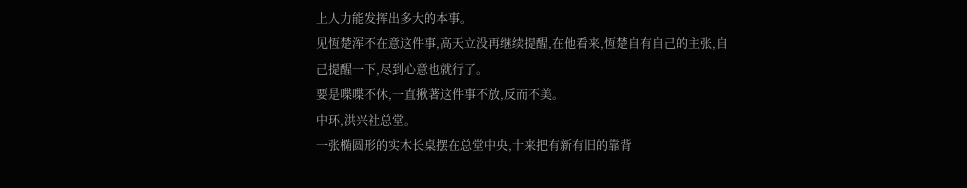上人力能发挥出多大的本事。
见恆楚浑不在意这件事,高天立没再继续提醒,在他看来,恆楚自有自己的主张,自己提醒一下,尽到心意也就行了。
要是喋喋不休,一直揪著这件事不放,反而不美。
中环,洪兴社总堂。
一张椭圆形的实木长桌摆在总堂中央,十来把有新有旧的靠背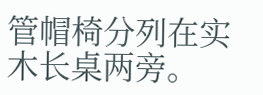管帽椅分列在实木长桌两旁。